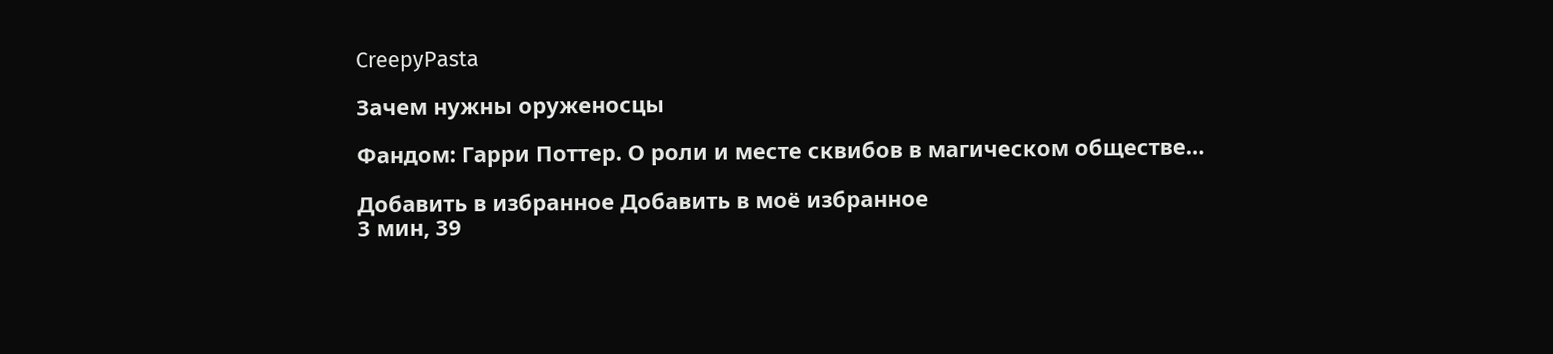CreepyPasta

Зачем нужны оруженосцы

Фандом: Гарри Поттер. О роли и месте сквибов в магическом обществе…

Добавить в избранное Добавить в моё избранное
3 мин, 39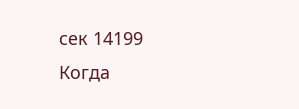сек 14199
Когда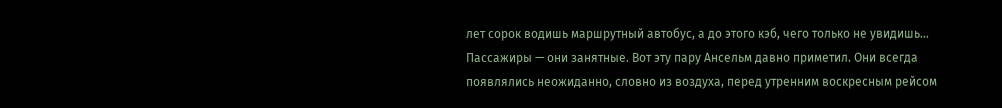лет сорок водишь маршрутный автобус, а до этого кэб, чего только не увидишь… Пассажиры — они занятные. Вот эту пару Ансельм давно приметил. Они всегда появлялись неожиданно, словно из воздуха, перед утренним воскресным рейсом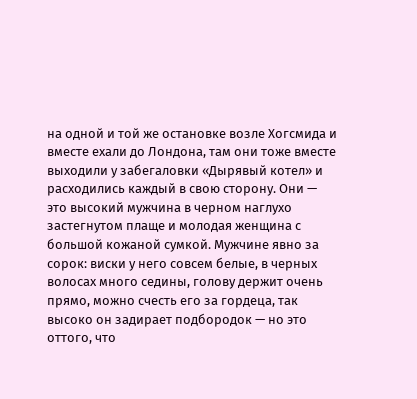на одной и той же остановке возле Хогсмида и вместе ехали до Лондона, там они тоже вместе выходили у забегаловки «Дырявый котел» и расходились каждый в свою сторону. Они — это высокий мужчина в черном наглухо застегнутом плаще и молодая женщина с большой кожаной сумкой. Мужчине явно за сорок: виски у него совсем белые, в черных волосах много седины, голову держит очень прямо, можно счесть его за гордеца, так высоко он задирает подбородок — но это оттого, что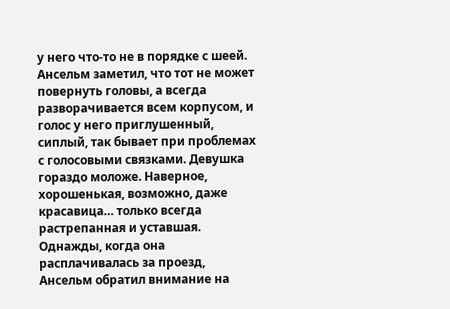у него что-то не в порядке с шеей. Ансельм заметил, что тот не может повернуть головы, а всегда разворачивается всем корпусом, и голос у него приглушенный, сиплый, так бывает при проблемах с голосовыми связками. Девушка гораздо моложе. Наверное, хорошенькая, возможно, даже красавица… только всегда растрепанная и уставшая. Однажды, когда она расплачивалась за проезд, Ансельм обратил внимание на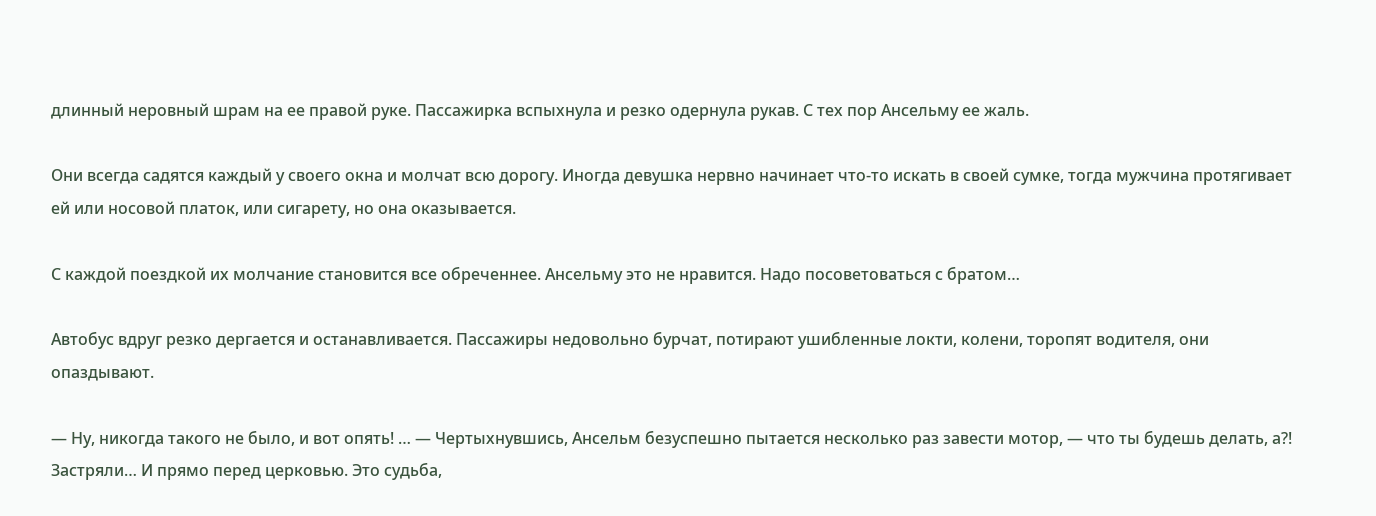длинный неровный шрам на ее правой руке. Пассажирка вспыхнула и резко одернула рукав. С тех пор Ансельму ее жаль.

Они всегда садятся каждый у своего окна и молчат всю дорогу. Иногда девушка нервно начинает что-то искать в своей сумке, тогда мужчина протягивает ей или носовой платок, или сигарету, но она оказывается.

С каждой поездкой их молчание становится все обреченнее. Ансельму это не нравится. Надо посоветоваться с братом…

Автобус вдруг резко дергается и останавливается. Пассажиры недовольно бурчат, потирают ушибленные локти, колени, торопят водителя, они опаздывают.

— Ну, никогда такого не было, и вот опять! … — Чертыхнувшись, Ансельм безуспешно пытается несколько раз завести мотор, — что ты будешь делать, а?! Застряли… И прямо перед церковью. Это судьба,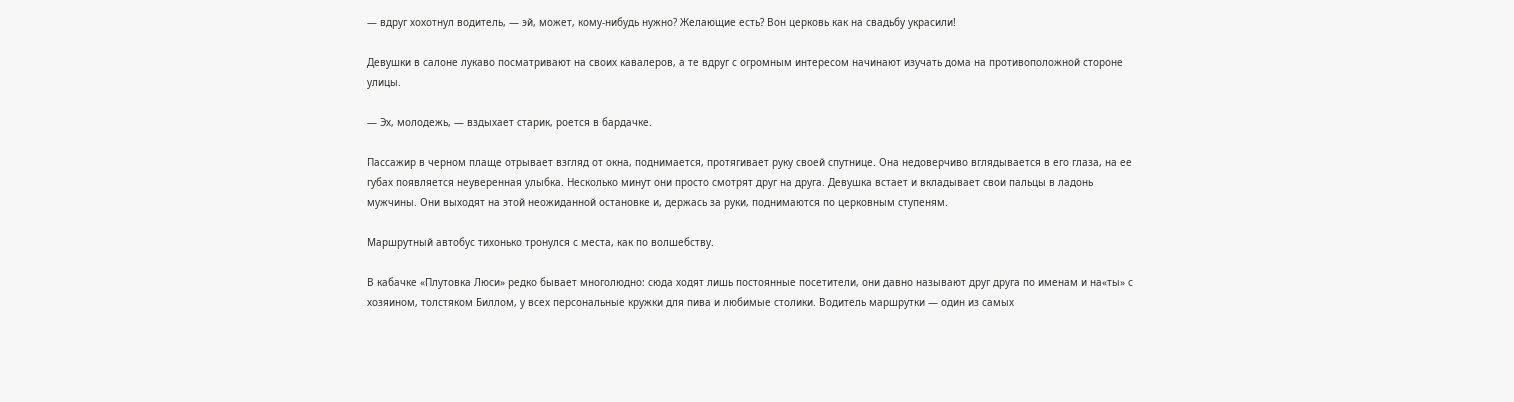— вдруг хохотнул водитель, — эй, может, кому-нибудь нужно? Желающие есть? Вон церковь как на свадьбу украсили!

Девушки в салоне лукаво посматривают на своих кавалеров, а те вдруг с огромным интересом начинают изучать дома на противоположной стороне улицы.

— Эх, молодежь, — вздыхает старик, роется в бардачке.

Пассажир в черном плаще отрывает взгляд от окна, поднимается, протягивает руку своей спутнице. Она недоверчиво вглядывается в его глаза, на ее губах появляется неуверенная улыбка. Несколько минут они просто смотрят друг на друга. Девушка встает и вкладывает свои пальцы в ладонь мужчины. Они выходят на этой неожиданной остановке и, держась за руки, поднимаются по церковным ступеням.

Маршрутный автобус тихонько тронулся с места, как по волшебству.

В кабачке «Плутовка Люси» редко бывает многолюдно: сюда ходят лишь постоянные посетители, они давно называют друг друга по именам и на«ты» с хозяином, толстяком Биллом, у всех персональные кружки для пива и любимые столики. Водитель маршрутки — один из самых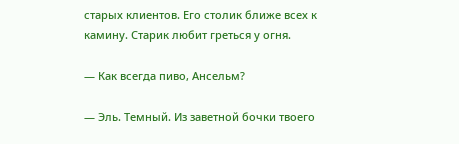старых клиентов. Его столик ближе всех к камину. Старик любит греться у огня.

— Как всегда пиво, Ансельм?

— Эль. Темный. Из заветной бочки твоего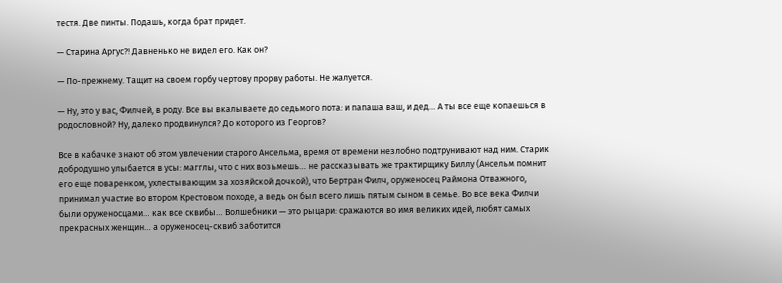тестя. Две пинты. Подашь, когда брат придет.

— Старина Аргус?! Давненько не видел его. Как он?

— По-прежнему. Тащит на своем горбу чертову прорву работы. Не жалуется.

— Ну, это у вас, Филчей, в роду. Все вы вкалываете до седьмого пота: и папаша ваш, и дед… А ты все еще копаешься в родословной? Ну, далеко продвинулся? До которого из Георгов?

Все в кабачке знают об этом увлечении старого Ансельма, время от времени незлобно подтрунивают над ним. Старик добродушно улыбается в усы: магглы, что с них возьмешь… не рассказывать же трактирщику Биллу (Ансельм помнит его еще поваренком, ухлестывающим за хозяйской дочкой), что Бертран Филч, оруженосец Раймона Отважного, принимал участие во втором Крестовом походе, а ведь он был всего лишь пятым сыном в семье. Во все века Филчи были оруженосцами… как все сквибы… Волшебники — это рыцари: сражаются во имя великих идей, любят самых прекрасных женщин… а оруженосец-сквиб заботится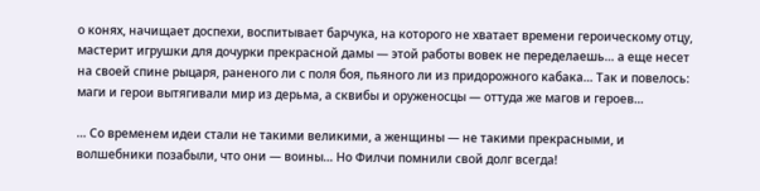о конях, начищает доспехи, воспитывает барчука, на которого не хватает времени героическому отцу, мастерит игрушки для дочурки прекрасной дамы — этой работы вовек не переделаешь… а еще несет на своей спине рыцаря, раненого ли с поля боя, пьяного ли из придорожного кабака… Так и повелось: маги и герои вытягивали мир из дерьма, а сквибы и оруженосцы — оттуда же магов и героев…

… Со временем идеи стали не такими великими, а женщины — не такими прекрасными, и волшебники позабыли, что они — воины… Но Филчи помнили свой долг всегда!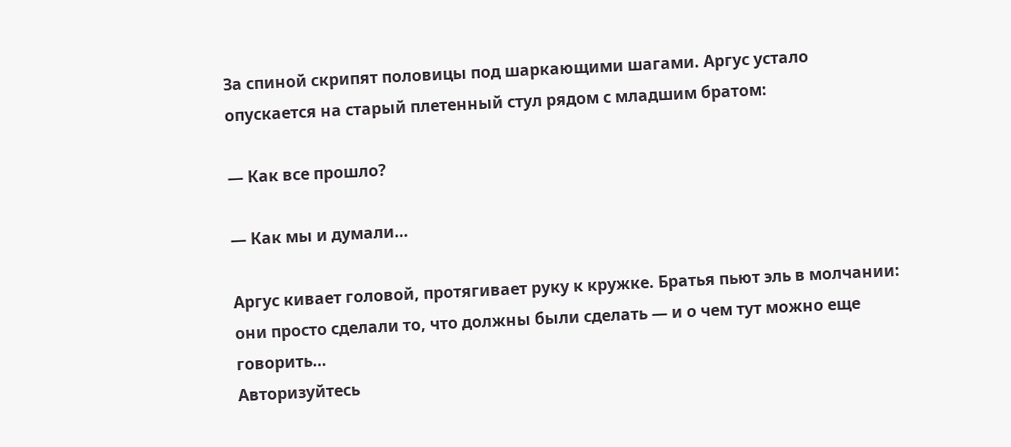За спиной скрипят половицы под шаркающими шагами. Аргус устало опускается на старый плетенный стул рядом с младшим братом:

— Как все прошло?

— Как мы и думали…

Аргус кивает головой, протягивает руку к кружке. Братья пьют эль в молчании: они просто сделали то, что должны были сделать — и о чем тут можно еще говорить…
Авторизуйтесь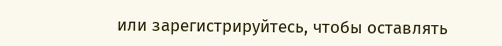или зарегистрируйтесь, чтобы оставлять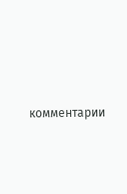комментарии